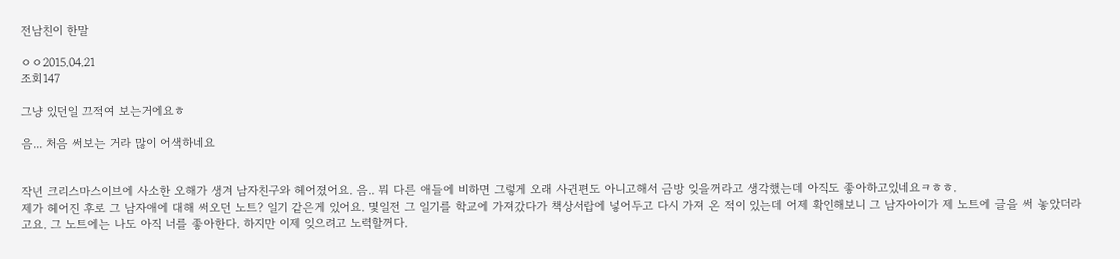전남친이 한말

ㅇㅇ2015.04.21
조회147

그냥 있던일 끄적여 보는거에요ㅎ

음... 처음 써보는 거라 많이 어색하네요


작년 크리스마스이브에 사소한 오해가 생겨 남자친구와 헤어졌어요. 음.. 뭐 다른 애들에 비하면 그렇게 오래 사귄편도 아니고해서 금방 잊을꺼라고 생각했는데 아직도 좋아하고있네요ㅋㅎㅎ.
제가 헤어진 후로 그 남자애에 대해 써오던 노트? 일기 같은게 있어요. 몇일전 그 일기를 학교에 가져갔다가 책상서랍에 넣어두고 다시 가져 온 적이 있는데 어제 확인해보니 그 남자아이가 제 노트에 글을 써 놓았더라고요. 그 노트에는 나도 아직 너를 좋아한다. 하지만 이제 잊으려고 노력할꺼다.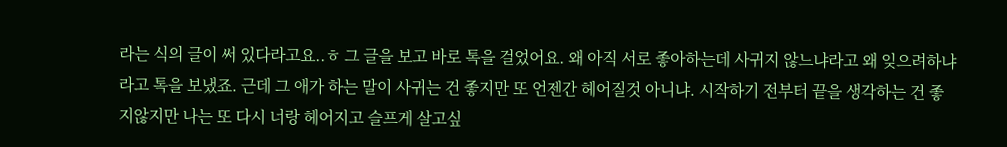라는 식의 글이 써 있다라고요..ㅎ 그 글을 보고 바로 톡을 걸었어요. 왜 아직 서로 좋아하는데 사귀지 않느냐라고 왜 잊으려하냐 라고 톡을 보냈죠. 근데 그 애가 하는 말이 사귀는 건 좋지만 또 언젠간 헤어질것 아니냐. 시작하기 전부터 끝을 생각하는 건 좋지않지만 나는 또 다시 너랑 헤어지고 슬프게 살고싶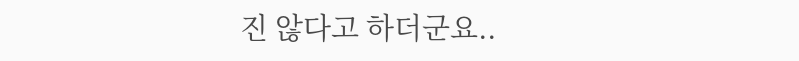진 않다고 하더군요..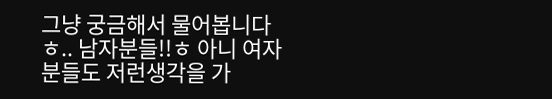그냥 궁금해서 물어봅니다ㅎ.. 남자분들!!ㅎ 아니 여자분들도 저런생각을 가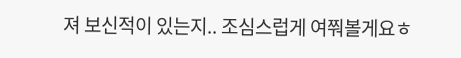져 보신적이 있는지.. 조심스럽게 여쭤볼게요ㅎ